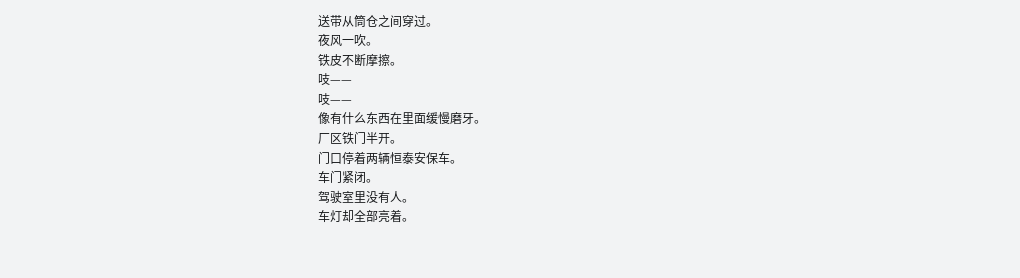送带从筒仓之间穿过。
夜风一吹。
铁皮不断摩擦。
吱——
吱——
像有什么东西在里面缓慢磨牙。
厂区铁门半开。
门口停着两辆恒泰安保车。
车门紧闭。
驾驶室里没有人。
车灯却全部亮着。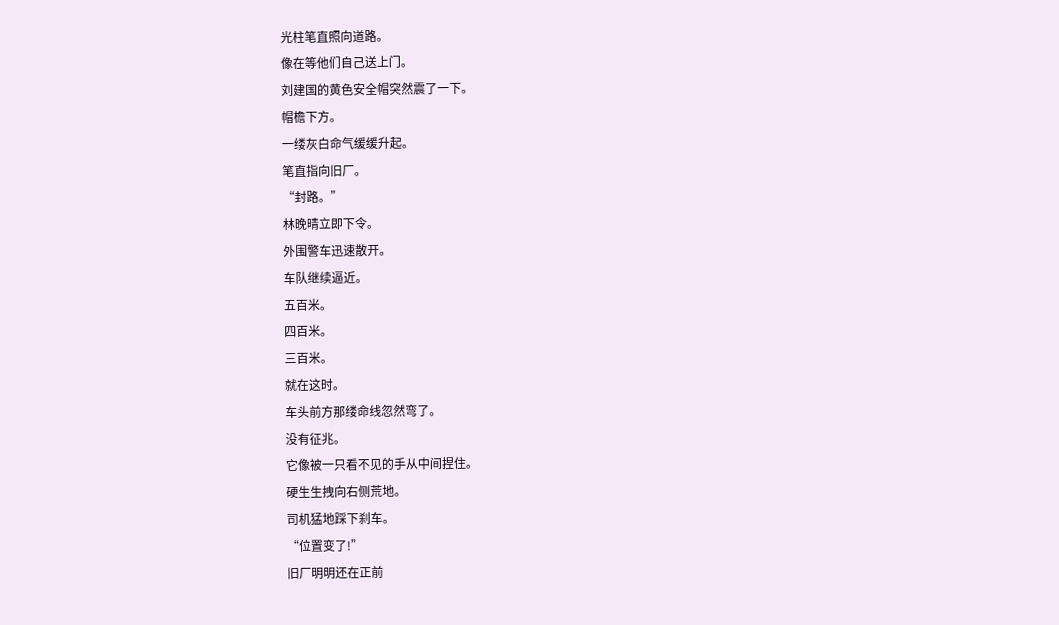光柱笔直照向道路。
像在等他们自己送上门。
刘建国的黄色安全帽突然震了一下。
帽檐下方。
一缕灰白命气缓缓升起。
笔直指向旧厂。
“封路。”
林晚晴立即下令。
外围警车迅速散开。
车队继续逼近。
五百米。
四百米。
三百米。
就在这时。
车头前方那缕命线忽然弯了。
没有征兆。
它像被一只看不见的手从中间捏住。
硬生生拽向右侧荒地。
司机猛地踩下刹车。
“位置变了!”
旧厂明明还在正前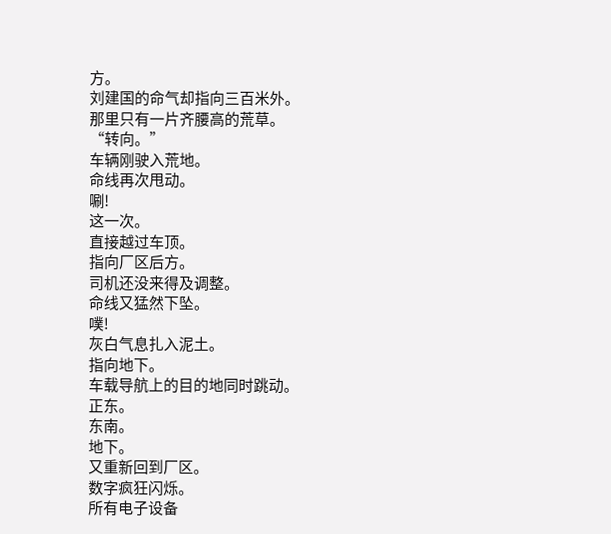方。
刘建国的命气却指向三百米外。
那里只有一片齐腰高的荒草。
“转向。”
车辆刚驶入荒地。
命线再次甩动。
唰!
这一次。
直接越过车顶。
指向厂区后方。
司机还没来得及调整。
命线又猛然下坠。
噗!
灰白气息扎入泥土。
指向地下。
车载导航上的目的地同时跳动。
正东。
东南。
地下。
又重新回到厂区。
数字疯狂闪烁。
所有电子设备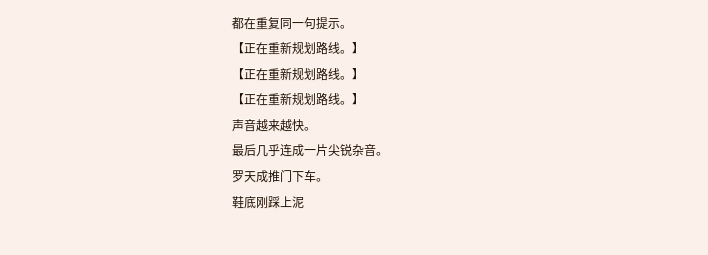都在重复同一句提示。
【正在重新规划路线。】
【正在重新规划路线。】
【正在重新规划路线。】
声音越来越快。
最后几乎连成一片尖锐杂音。
罗天成推门下车。
鞋底刚踩上泥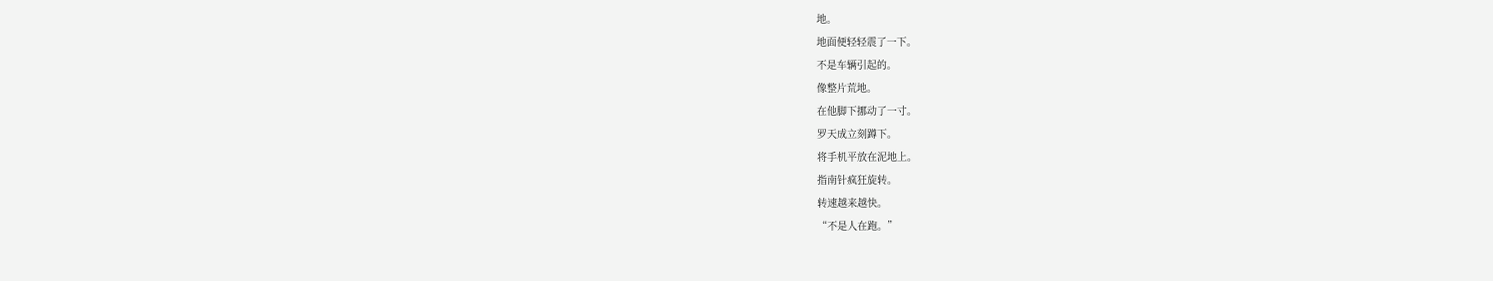地。
地面便轻轻震了一下。
不是车辆引起的。
像整片荒地。
在他脚下挪动了一寸。
罗天成立刻蹲下。
将手机平放在泥地上。
指南针疯狂旋转。
转速越来越快。
“不是人在跑。”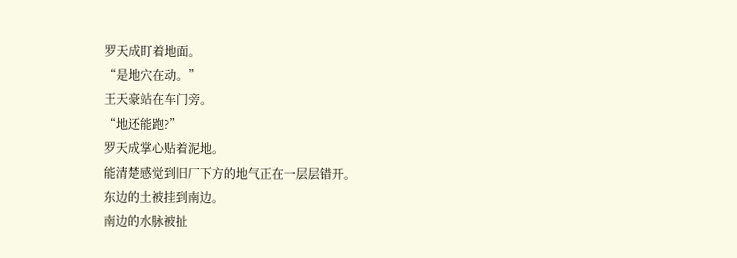罗天成盯着地面。
“是地穴在动。”
王天豪站在车门旁。
“地还能跑?”
罗天成掌心贴着泥地。
能清楚感觉到旧厂下方的地气正在一层层错开。
东边的土被挂到南边。
南边的水脉被扯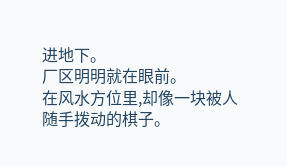进地下。
厂区明明就在眼前。
在风水方位里,却像一块被人随手拨动的棋子。